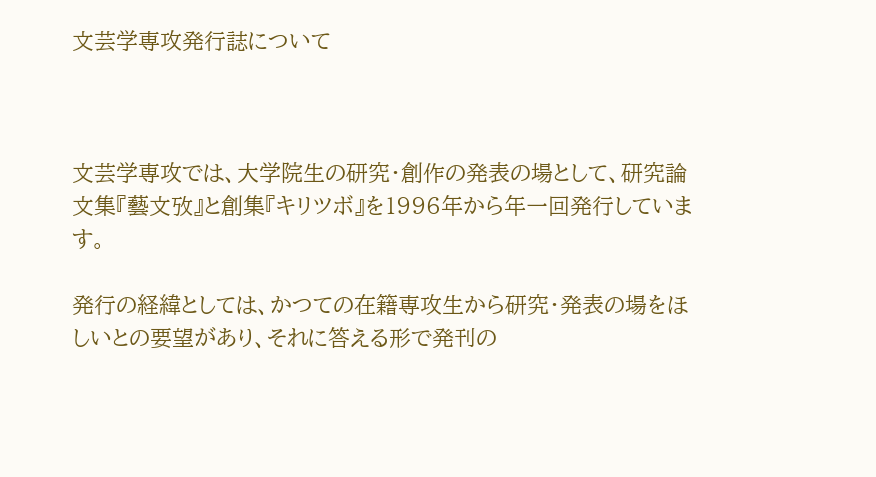文芸学専攻発行誌について



文芸学専攻では、大学院生の研究・創作の発表の場として、研究論文集『藝文攷』と創集『キリツボ』を1996年から年一回発行しています。

発行の経緯としては、かつての在籍専攻生から研究・発表の場をほしいとの要望があり、それに答える形で発刊の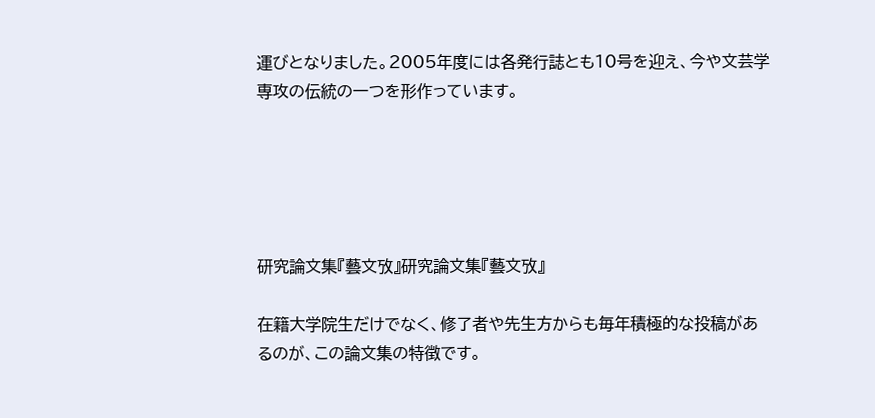運びとなりました。2005年度には各発行誌とも10号を迎え、今や文芸学専攻の伝統の一つを形作っています。





研究論文集『藝文攷』研究論文集『藝文攷』

在籍大学院生だけでなく、修了者や先生方からも毎年積極的な投稿があるのが、この論文集の特徴です。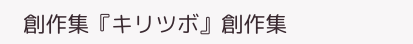創作集『キリツボ』創作集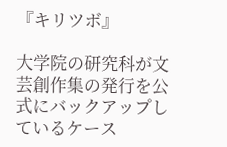『キリツボ』

大学院の研究科が文芸創作集の発行を公式にバックアップしているケース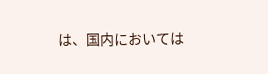は、国内においては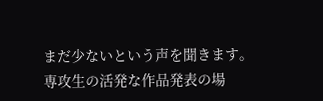まだ少ないという声を聞きます。専攻生の活発な作品発表の場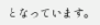となっています。